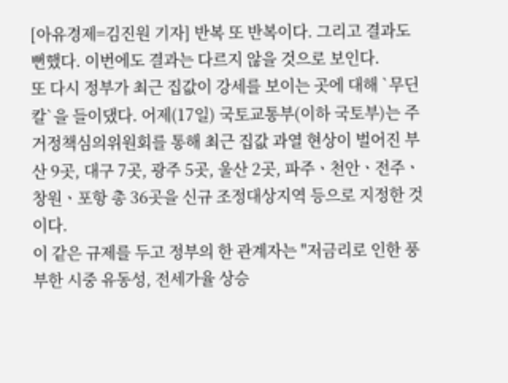[아유경제=김진원 기자] 반복 또 반복이다. 그리고 결과도 뻔했다. 이번에도 결과는 다르지 않을 것으로 보인다.
또 다시 정부가 최근 집값이 강세를 보이는 곳에 대해 `무딘 칼`을 들이댔다. 어제(17일) 국토교통부(이하 국토부)는 주거정책심의위원회를 통해 최근 집값 과열 현상이 벌어진 부산 9곳, 대구 7곳, 광주 5곳, 울산 2곳, 파주ㆍ천안ㆍ전주ㆍ창원ㆍ포항 총 36곳을 신규 조정대상지역 등으로 지정한 것이다.
이 같은 규제를 두고 정부의 한 관계자는 "저금리로 인한 풍부한 시중 유동성, 전세가율 상승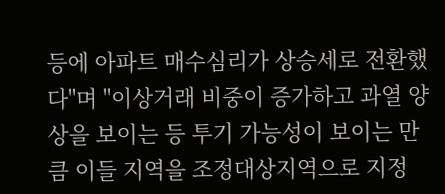등에 아파트 매수심리가 상승세로 전환했다"며 "이상거래 비중이 증가하고 과열 양상을 보이는 등 투기 가능성이 보이는 만큼 이들 지역을 조정대상지역으로 지정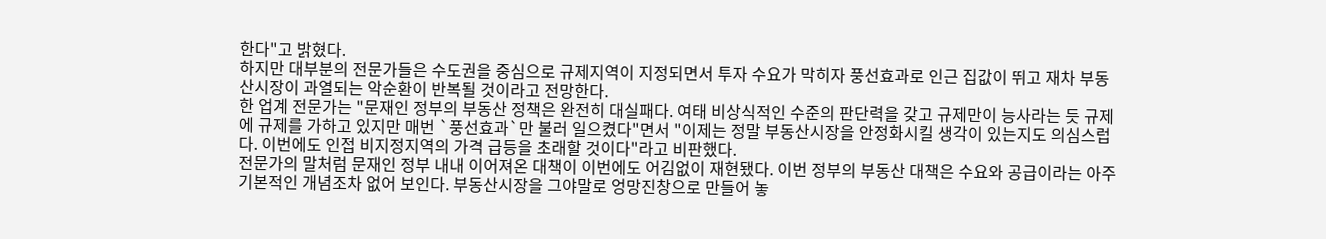한다"고 밝혔다.
하지만 대부분의 전문가들은 수도권을 중심으로 규제지역이 지정되면서 투자 수요가 막히자 풍선효과로 인근 집값이 뛰고 재차 부동산시장이 과열되는 악순환이 반복될 것이라고 전망한다.
한 업계 전문가는 "문재인 정부의 부동산 정책은 완전히 대실패다. 여태 비상식적인 수준의 판단력을 갖고 규제만이 능사라는 듯 규제에 규제를 가하고 있지만 매번 `풍선효과`만 불러 일으켰다"면서 "이제는 정말 부동산시장을 안정화시킬 생각이 있는지도 의심스럽다. 이번에도 인접 비지정지역의 가격 급등을 초래할 것이다"라고 비판했다.
전문가의 말처럼 문재인 정부 내내 이어져온 대책이 이번에도 어김없이 재현됐다. 이번 정부의 부동산 대책은 수요와 공급이라는 아주 기본적인 개념조차 없어 보인다. 부동산시장을 그야말로 엉망진창으로 만들어 놓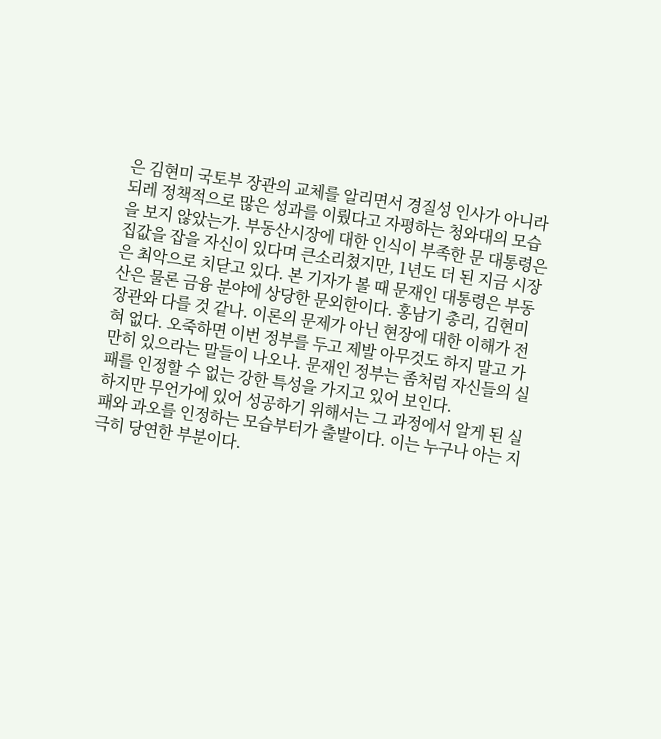은 김현미 국토부 장관의 교체를 알리면서 경질성 인사가 아니라 되레 정책적으로 많은 성과를 이뤘다고 자평하는 청와대의 모습을 보지 않았는가. 부동산시장에 대한 인식이 부족한 문 대통령은 집값을 잡을 자신이 있다며 큰소리쳤지만, 1년도 더 된 지금 시장은 최악으로 치닫고 있다. 본 기자가 볼 때 문재인 대통령은 부동산은 물론 금융 분야에 상당한 문외한이다. 홍남기 총리, 김현미 장관와 다를 것 같나. 이론의 문제가 아닌 현장에 대한 이해가 전혀 없다. 오죽하면 이번 정부를 두고 제발 아무것도 하지 말고 가만히 있으라는 말들이 나오나. 문재인 정부는 좀처럼 자신들의 실패를 인정할 수 없는 강한 특성을 가지고 있어 보인다.
하지만 무언가에 있어 성공하기 위해서는 그 과정에서 알게 된 실패와 과오를 인정하는 모습부터가 출발이다. 이는 누구나 아는 지극히 당연한 부분이다.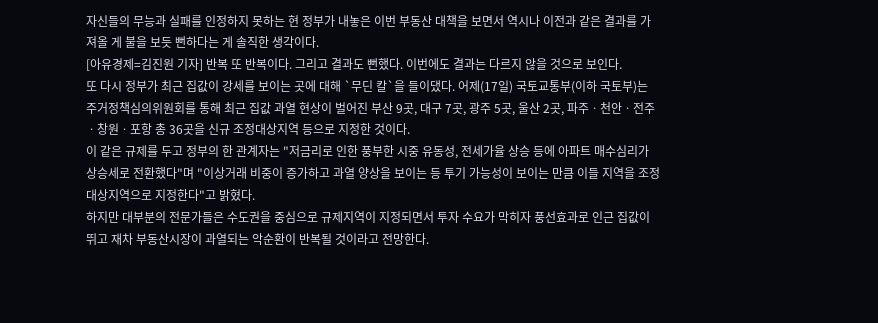자신들의 무능과 실패를 인정하지 못하는 현 정부가 내놓은 이번 부동산 대책을 보면서 역시나 이전과 같은 결과를 가져올 게 불을 보듯 뻔하다는 게 솔직한 생각이다.
[아유경제=김진원 기자] 반복 또 반복이다. 그리고 결과도 뻔했다. 이번에도 결과는 다르지 않을 것으로 보인다.
또 다시 정부가 최근 집값이 강세를 보이는 곳에 대해 `무딘 칼`을 들이댔다. 어제(17일) 국토교통부(이하 국토부)는 주거정책심의위원회를 통해 최근 집값 과열 현상이 벌어진 부산 9곳, 대구 7곳, 광주 5곳, 울산 2곳, 파주ㆍ천안ㆍ전주ㆍ창원ㆍ포항 총 36곳을 신규 조정대상지역 등으로 지정한 것이다.
이 같은 규제를 두고 정부의 한 관계자는 "저금리로 인한 풍부한 시중 유동성, 전세가율 상승 등에 아파트 매수심리가 상승세로 전환했다"며 "이상거래 비중이 증가하고 과열 양상을 보이는 등 투기 가능성이 보이는 만큼 이들 지역을 조정대상지역으로 지정한다"고 밝혔다.
하지만 대부분의 전문가들은 수도권을 중심으로 규제지역이 지정되면서 투자 수요가 막히자 풍선효과로 인근 집값이 뛰고 재차 부동산시장이 과열되는 악순환이 반복될 것이라고 전망한다.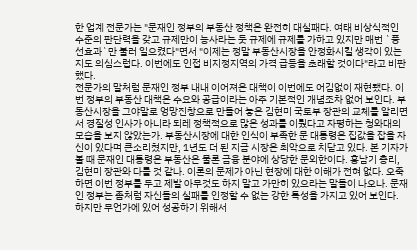한 업계 전문가는 "문재인 정부의 부동산 정책은 완전히 대실패다. 여태 비상식적인 수준의 판단력을 갖고 규제만이 능사라는 듯 규제에 규제를 가하고 있지만 매번 `풍선효과`만 불러 일으켰다"면서 "이제는 정말 부동산시장을 안정화시킬 생각이 있는지도 의심스럽다. 이번에도 인접 비지정지역의 가격 급등을 초래할 것이다"라고 비판했다.
전문가의 말처럼 문재인 정부 내내 이어져온 대책이 이번에도 어김없이 재현됐다. 이번 정부의 부동산 대책은 수요와 공급이라는 아주 기본적인 개념조차 없어 보인다. 부동산시장을 그야말로 엉망진창으로 만들어 놓은 김현미 국토부 장관의 교체를 알리면서 경질성 인사가 아니라 되레 정책적으로 많은 성과를 이뤘다고 자평하는 청와대의 모습을 보지 않았는가. 부동산시장에 대한 인식이 부족한 문 대통령은 집값을 잡을 자신이 있다며 큰소리쳤지만, 1년도 더 된 지금 시장은 최악으로 치닫고 있다. 본 기자가 볼 때 문재인 대통령은 부동산은 물론 금융 분야에 상당한 문외한이다. 홍남기 총리, 김현미 장관와 다를 것 같나. 이론의 문제가 아닌 현장에 대한 이해가 전혀 없다. 오죽하면 이번 정부를 두고 제발 아무것도 하지 말고 가만히 있으라는 말들이 나오나. 문재인 정부는 좀처럼 자신들의 실패를 인정할 수 없는 강한 특성을 가지고 있어 보인다.
하지만 무언가에 있어 성공하기 위해서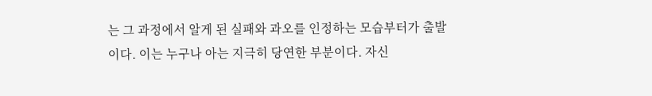는 그 과정에서 알게 된 실패와 과오를 인정하는 모습부터가 출발이다. 이는 누구나 아는 지극히 당연한 부분이다. 자신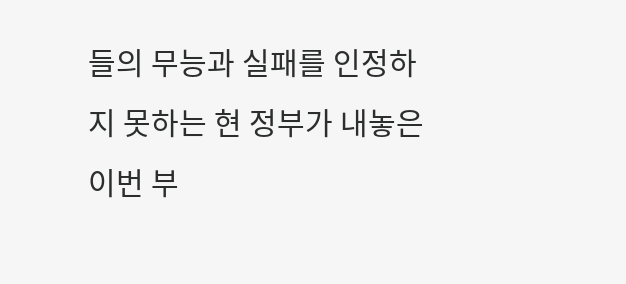들의 무능과 실패를 인정하지 못하는 현 정부가 내놓은 이번 부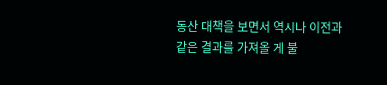동산 대책을 보면서 역시나 이전과 같은 결과를 가져올 게 불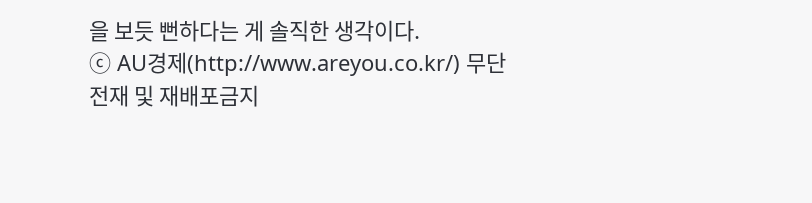을 보듯 뻔하다는 게 솔직한 생각이다.
ⓒ AU경제(http://www.areyou.co.kr/) 무단전재 및 재배포금지